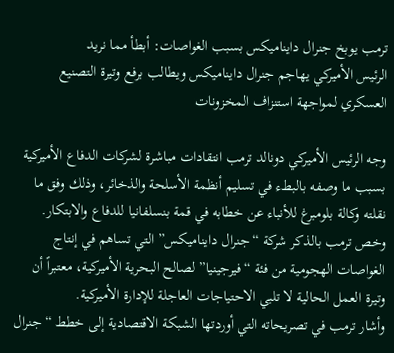ترمب يوبخ جنرال دايناميكس بسبب الغواصات: أبطأ مما نريد
الرئيس الأميركي يهاجم جنرال دايناميكس ويطالب برفع وتيرة التصنيع العسكري لمواجهة استنزاف المخزونات

وجه الرئيس الأميركي دونالد ترمب انتقادات مباشرة لشركات الدفاع الأميركية بسبب ما وصفه بالبطء في تسليم أنظمة الأسلحة والذخائر، وذلك وفق ما نقلته وكالة بلومبرغ للأنباء عن خطابه في قمة بنسلفانيا للدفاع والابتكار. وخص ترمب بالذكر شركة “جنرال دايناميكس” التي تساهم في إنتاج الغواصات الهجومية من فئة “فيرجينيا” لصالح البحرية الأميركية، معتبراً أن وتيرة العمل الحالية لا تلبي الاحتياجات العاجلة للإدارة الأميركية.
وأشار ترمب في تصريحاته التي أوردتها الشبكة الاقتصادية إلى خطط “جنرال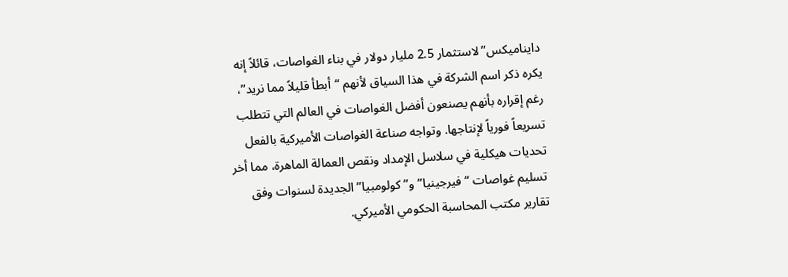دايناميكس” لاستثمار 2.5 مليار دولار في بناء الغواصات، قائلاً إنه يكره ذكر اسم الشركة في هذا السياق لأنهم “أبطأ قليلاً مما نريد”، رغم إقراره بأنهم يصنعون أفضل الغواصات في العالم التي تتطلب تسريعاً فورياً لإنتاجها. وتواجه صناعة الغواصات الأميركية بالفعل تحديات هيكلية في سلاسل الإمداد ونقص العمالة الماهرة، مما أخر تسليم غواصات “فيرجينيا” و”كولومبيا” الجديدة لسنوات وفق تقارير مكتب المحاسبة الحكومي الأميركي.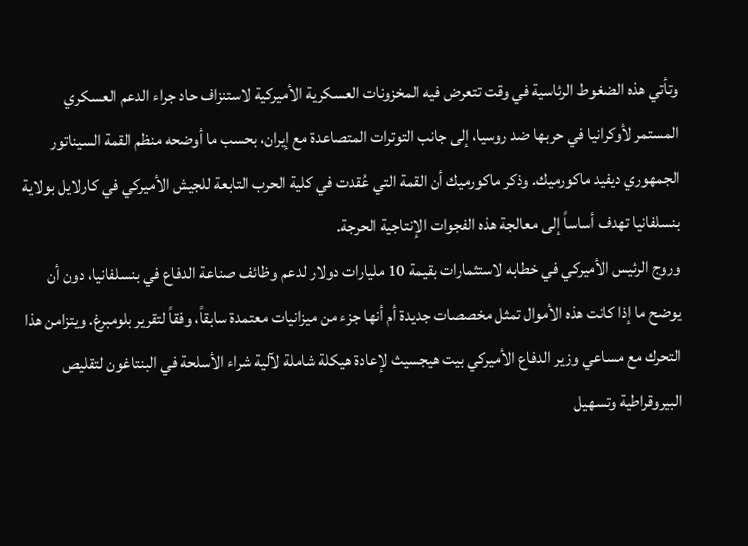وتأتي هذه الضغوط الرئاسية في وقت تتعرض فيه المخزونات العسكرية الأميركية لاستنزاف حاد جراء الدعم العسكري المستمر لأوكرانيا في حربها ضد روسيا، إلى جانب التوترات المتصاعدة مع إيران، بحسب ما أوضحه منظم القمة السيناتور الجمهوري ديفيد ماكورميك. وذكر ماكورميك أن القمة التي عُقدت في كلية الحرب التابعة للجيش الأميركي في كارلايل بولاية بنسلفانيا تهدف أساساً إلى معالجة هذه الفجوات الإنتاجية الحرجة.
وروج الرئيس الأميركي في خطابه لاستثمارات بقيمة 10 مليارات دولار لدعم وظائف صناعة الدفاع في بنسلفانيا، دون أن يوضح ما إذا كانت هذه الأموال تمثل مخصصات جديدة أم أنها جزء من ميزانيات معتمدة سابقاً، وفقاً لتقرير بلومبرغ. ويتزامن هذا التحرك مع مساعي وزير الدفاع الأميركي بيت هيجسيث لإعادة هيكلة شاملة لآلية شراء الأسلحة في البنتاغون لتقليص البيروقراطية وتسهيل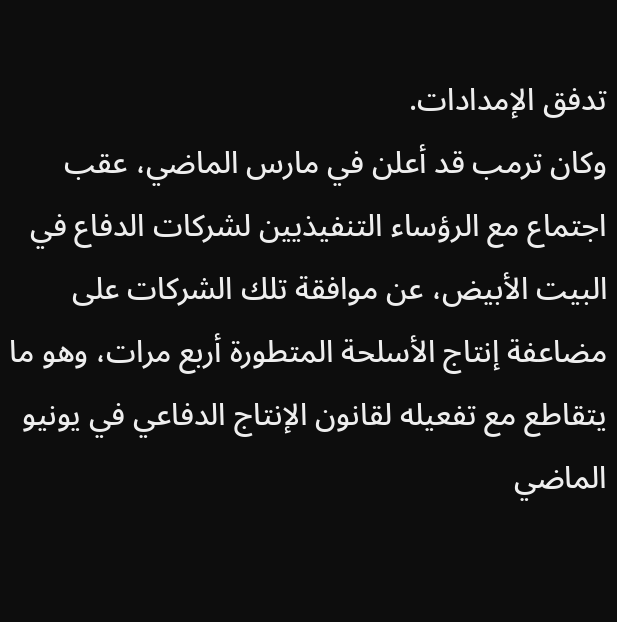تدفق الإمدادات.
وكان ترمب قد أعلن في مارس الماضي، عقب اجتماع مع الرؤساء التنفيذيين لشركات الدفاع في البيت الأبيض، عن موافقة تلك الشركات على مضاعفة إنتاج الأسلحة المتطورة أربع مرات، وهو ما يتقاطع مع تفعيله لقانون الإنتاج الدفاعي في يونيو الماضي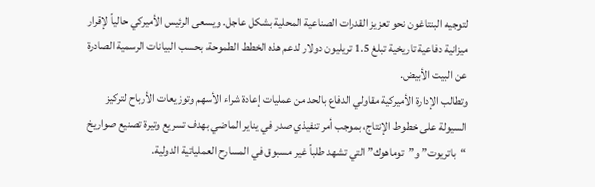لتوجيه البنتاغون نحو تعزيز القدرات الصناعية المحلية بشكل عاجل. ويسعى الرئيس الأميركي حالياً لإقرار ميزانية دفاعية تاريخية تبلغ 1.5 تريليون دولار لدعم هذه الخطط الطموحة، بحسب البيانات الرسمية الصادرة عن البيت الأبيض.
وتطالب الإدارة الأميركية مقاولي الدفاع بالحد من عمليات إعادة شراء الأسهم وتوزيعات الأرباح لتركيز السيولة على خطوط الإنتاج، بموجب أمر تنفيذي صدر في يناير الماضي بهدف تسريع وتيرة تصنيع صواريخ “باتريوت” و”توماهوك” التي تشهد طلباً غير مسبوق في المسارح العملياتية الدولية.